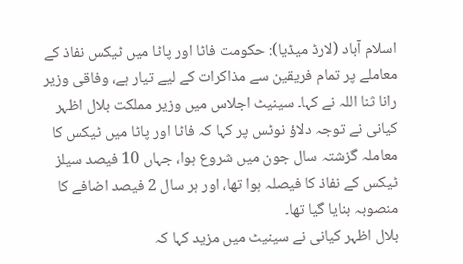اسلام آباد (لارڈ میڈیا): حکومت فاٹا اور پاٹا میں ٹیکس نفاذ کے معاملے پر تمام فریقین سے مذاکرات کے لیے تیار ہے، وفاقی وزیر رانا ثنا اللہ نے کہا۔ سینیٹ اجلاس میں وزیر مملکت بلال اظہر کیانی نے توجہ دلاؤ نوٹس پر کہا کہ فاٹا اور پاٹا میں ٹیکس کا معاملہ گزشتہ سال جون میں شروع ہوا، جہاں 10 فیصد سیلز ٹیکس کے نفاذ کا فیصلہ ہوا تھا، اور ہر سال 2 فیصد اضافے کا منصوبہ بنایا گیا تھا۔
بلال اظہر کیانی نے سینیٹ میں مزید کہا کہ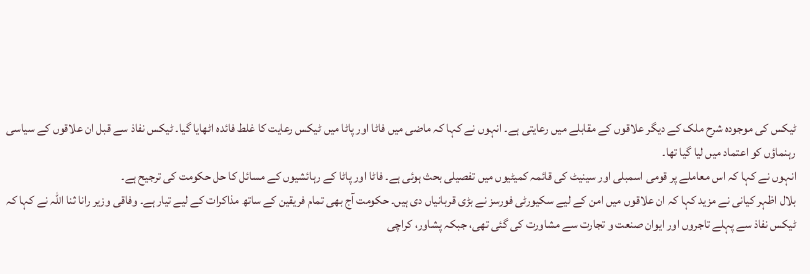ٹیکس کی موجودہ شرح ملک کے دیگر علاقوں کے مقابلے میں رعایتی ہے۔ انہوں نے کہا کہ ماضی میں فاٹا اور پاٹا میں ٹیکس رعایت کا غلط فائدہ اٹھایا گیا۔ ٹیکس نفاذ سے قبل ان علاقوں کے سیاسی رہنماؤں کو اعتماد میں لیا گیا تھا۔
انہوں نے کہا کہ اس معاملے پر قومی اسمبلی اور سینیٹ کی قائمہ کمیٹیوں میں تفصیلی بحث ہوئی ہے۔ فاٹا اور پاٹا کے رہائشیوں کے مسائل کا حل حکومت کی ترجیح ہے۔
بلال اظہر کیانی نے مزید کہا کہ ان علاقوں میں امن کے لیے سکیورٹی فورسز نے بڑی قربانیاں دی ہیں۔ حکومت آج بھی تمام فریقین کے ساتھ مذاکرات کے لیے تیار ہے۔ وفاقی وزیر رانا ثنا اللہ نے کہا کہ ٹیکس نفاذ سے پہلے تاجروں اور ایوان صنعت و تجارت سے مشاورت کی گئی تھی، جبکہ پشاور، کراچی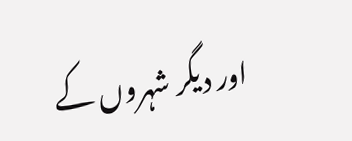اور دیگر شہروں کے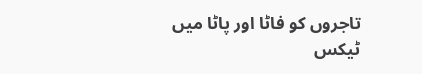تاجروں کو فاٹا اور پاٹا میں ٹیکس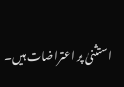استثنیٰ پر اعتراضات ہیں۔